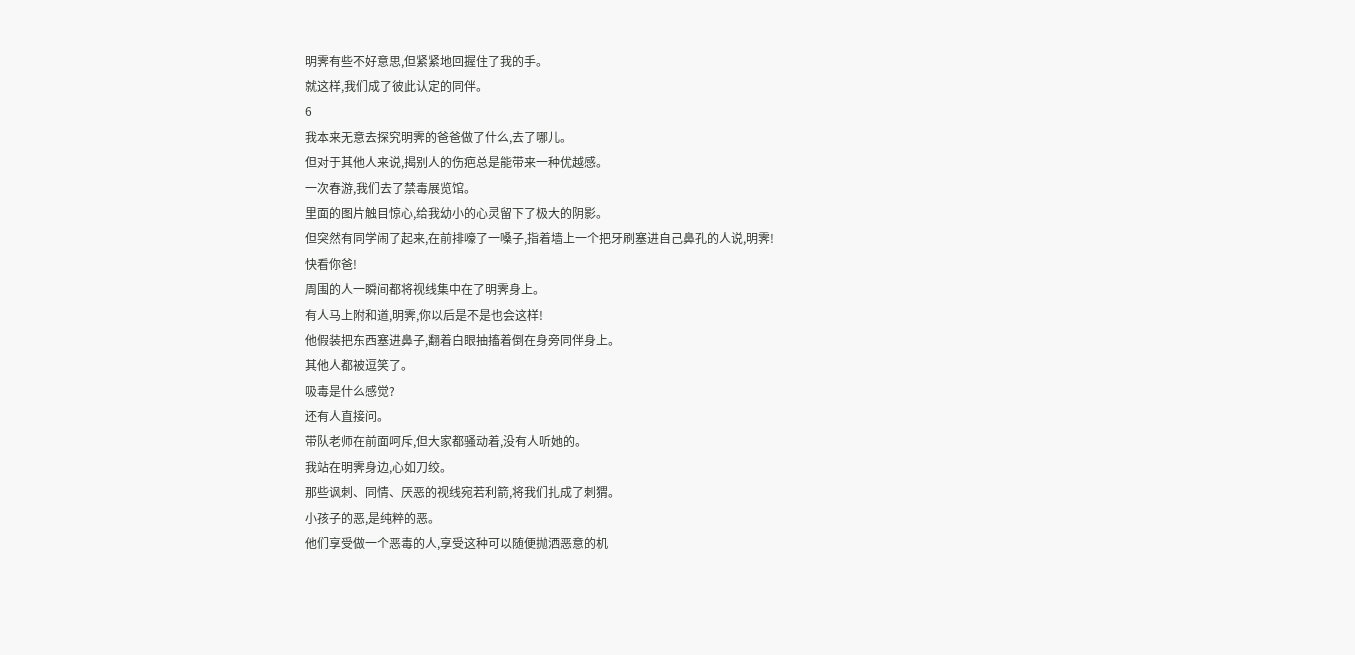明霁有些不好意思,但紧紧地回握住了我的手。
就这样,我们成了彼此认定的同伴。
6
我本来无意去探究明霁的爸爸做了什么,去了哪儿。
但对于其他人来说,揭别人的伤疤总是能带来一种优越感。
一次春游,我们去了禁毒展览馆。
里面的图片触目惊心,给我幼小的心灵留下了极大的阴影。
但突然有同学闹了起来,在前排嚎了一嗓子,指着墙上一个把牙刷塞进自己鼻孔的人说,明霁!
快看你爸!
周围的人一瞬间都将视线集中在了明霁身上。
有人马上附和道,明霁,你以后是不是也会这样!
他假装把东西塞进鼻子,翻着白眼抽搐着倒在身旁同伴身上。
其他人都被逗笑了。
吸毒是什么感觉?
还有人直接问。
带队老师在前面呵斥,但大家都骚动着,没有人听她的。
我站在明霁身边,心如刀绞。
那些讽刺、同情、厌恶的视线宛若利箭,将我们扎成了刺猬。
小孩子的恶,是纯粹的恶。
他们享受做一个恶毒的人,享受这种可以随便抛洒恶意的机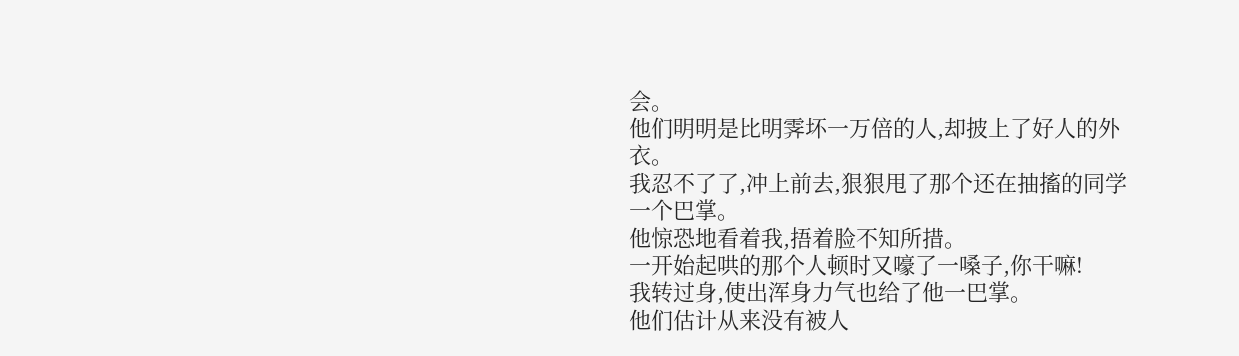会。
他们明明是比明霁坏一万倍的人,却披上了好人的外衣。
我忍不了了,冲上前去,狠狠甩了那个还在抽搐的同学一个巴掌。
他惊恐地看着我,捂着脸不知所措。
一开始起哄的那个人顿时又嚎了一嗓子,你干嘛!
我转过身,使出浑身力气也给了他一巴掌。
他们估计从来没有被人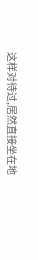这样对待过,居然直接坐在地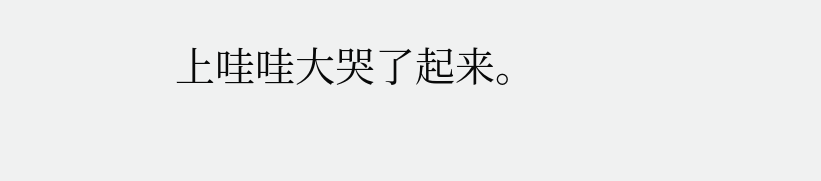上哇哇大哭了起来。